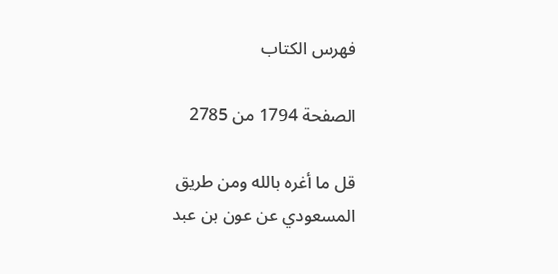فهرس الكتاب

الصفحة 1794 من 2785

قل ما أغره بالله ومن طريق المسعودي عن عون بن عبد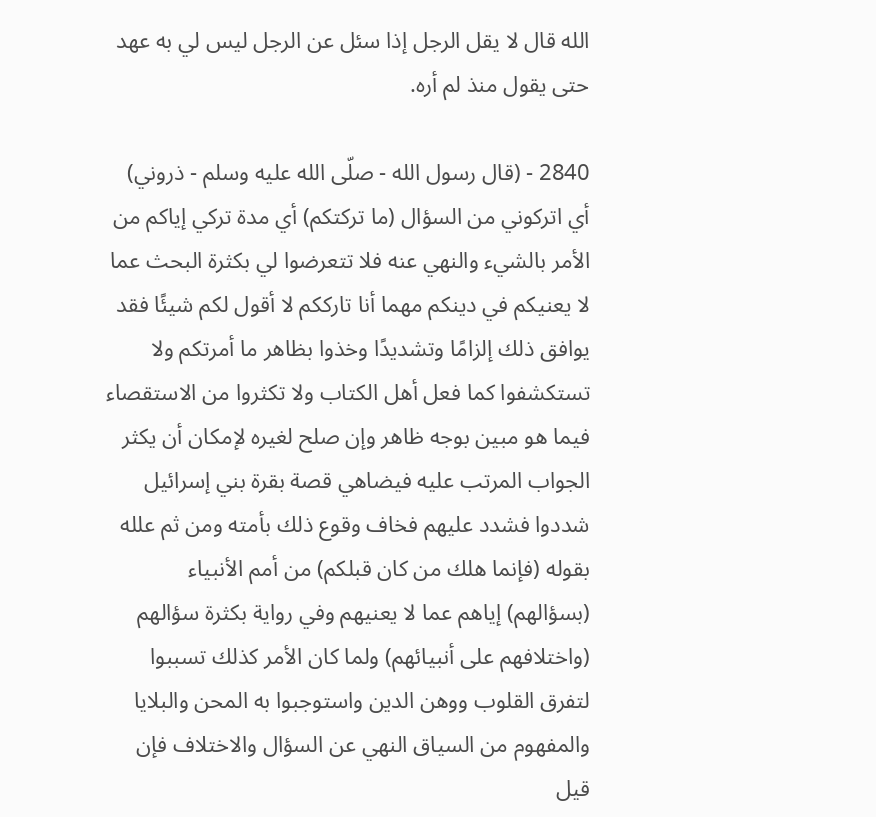الله قال لا يقل الرجل إذا سئل عن الرجل ليس لي به عهد حتى يقول منذ لم أره.

2840 - (قال رسول الله - صلّى الله عليه وسلم - ذروني) أي اتركوني من السؤال (ما تركتكم) أي مدة تركي إياكم من الأمر بالشيء والنهي عنه فلا تتعرضوا لي بكثرة البحث عما لا يعنيكم في دينكم مهما أنا تارككم لا أقول لكم شيئًا فقد يوافق ذلك إلزامًا وتشديدًا وخذوا بظاهر ما أمرتكم ولا تستكشفوا كما فعل أهل الكتاب ولا تكثروا من الاستقصاء فيما هو مبين بوجه ظاهر وإن صلح لغيره لإمكان أن يكثر الجواب المرتب عليه فيضاهي قصة بقرة بني إسرائيل شددوا فشدد عليهم فخاف وقوع ذلك بأمته ومن ثم علله بقوله (فإنما هلك من كان قبلكم) من أمم الأنبياء (بسؤالهم) إياهم عما لا يعنيهم وفي رواية بكثرة سؤالهم (واختلافهم على أنبيائهم) ولما كان الأمر كذلك تسببوا لتفرق القلوب ووهن الدين واستوجبوا به المحن والبلايا والمفهوم من السياق النهي عن السؤال والاختلاف فإن قيل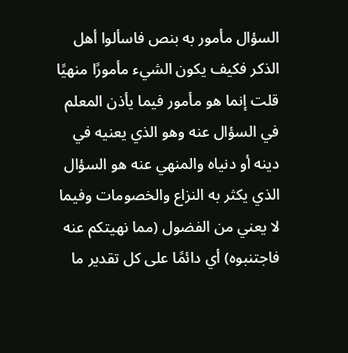السؤال مأمور به بنص فاسألوا أهل الذكر فكيف يكون الشيء مأمورًا منهيًا قلت إنما هو مأمور فيما يأذن المعلم في السؤال عنه وهو الذي يعنيه في دينه أو دنياه والمنهي عنه هو السؤال الذي يكثر به النزاع والخصومات وفيما لا يعني من الفضول (مما نهيتكم عنه فاجتنبوه) أي دائمًا على كل تقدير ما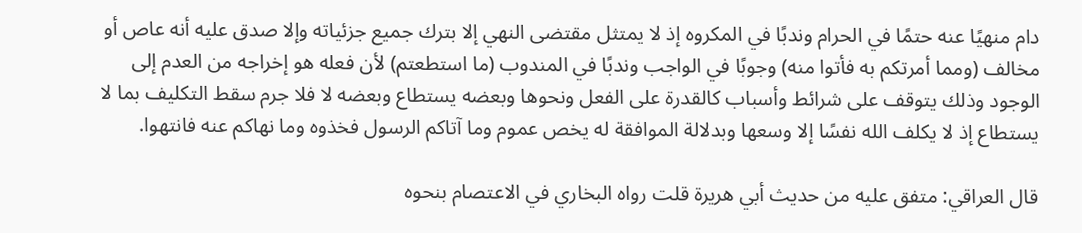دام منهيًا عنه حتمًا في الحرام وندبًا في المكروه إذ لا يمتثل مقتضى النهي إلا بترك جميع جزئياته وإلا صدق عليه أنه عاص أو مخالف (ومما أمرتكم به فأتوا منه) وجوبًا في الواجب وندبًا في المندوب (ما استطعتم) لأن فعله هو إخراجه من العدم إلى الوجود وذلك يتوقف على شرائط وأسباب كالقدرة على الفعل ونحوها وبعضه يستطاع وبعضه لا فلا جرم سقط التكليف بما لا يستطاع إذ لا يكلف الله نفسًا إلا وسعها وبدلالة الموافقة له يخص عموم وما آتاكم الرسول فخذوه وما نهاكم عنه فانتهوا.

قال العراقي: متفق عليه من حديث أبي هريرة قلت رواه البخاري في الاعتصام بنحوه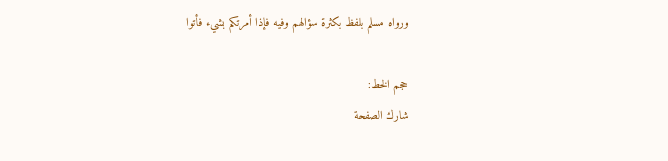ورواه مسلم بلفظ بكثرة سؤالهم وفيه فإذا أمرتكم بشيء فأتوا

حجم الخط:
شارك الصفحة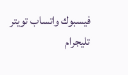فيسبوك واتساب تويتر تليجرام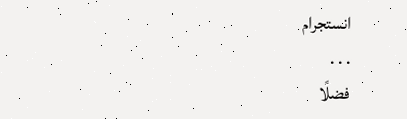انستجرام
. . .
فضلًا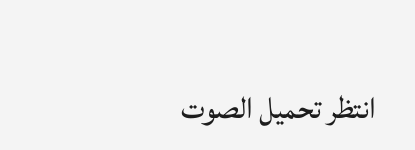انتظر تحميل الصوت